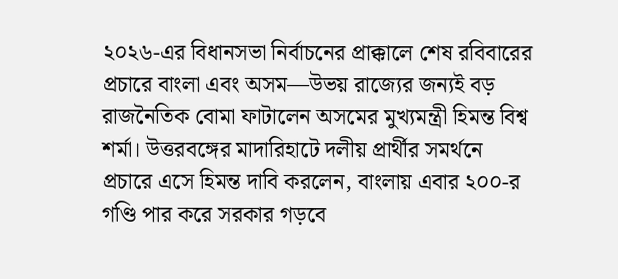২০২৬-এর বিধানসভা নির্বাচনের প্রাক্কালে শেষ রবিবারের প্রচারে বাংলা এবং অসম—উভয় রাজ্যের জন্যই বড় রাজনৈতিক বোমা ফাটালেন অসমের মুখ্যমন্ত্রী হিমন্ত বিশ্ব শর্মা। উত্তরবঙ্গের মাদারিহাটে দলীয় প্রার্থীর সমর্থনে প্রচারে এসে হিমন্ত দাবি করলেন, বাংলায় এবার ২০০-র গণ্ডি পার করে সরকার গড়বে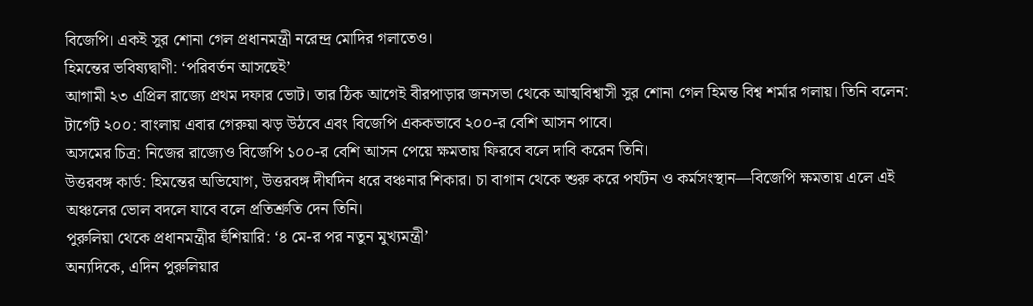বিজেপি। একই সুর শোনা গেল প্রধানমন্ত্রী নরেন্দ্র মোদির গলাতেও।
হিমন্তের ভবিষ্যদ্বাণী: ‘পরিবর্তন আসছেই’
আগামী ২৩ এপ্রিল রাজ্যে প্রথম দফার ভোট। তার ঠিক আগেই বীরপাড়ার জনসভা থেকে আত্মবিশ্বাসী সুর শোনা গেল হিমন্ত বিশ্ব শর্মার গলায়। তিনি বলেন:
টার্গেট ২০০: বাংলায় এবার গেরুয়া ঝড় উঠবে এবং বিজেপি এককভাবে ২০০-র বেশি আসন পাবে।
অসমের চিত্র: নিজের রাজ্যেও বিজেপি ১০০-র বেশি আসন পেয়ে ক্ষমতায় ফিরবে বলে দাবি করেন তিনি।
উত্তরবঙ্গ কার্ড: হিমন্তের অভিযোগ, উত্তরবঙ্গ দীর্ঘদিন ধরে বঞ্চনার শিকার। চা বাগান থেকে শুরু করে পর্যটন ও কর্মসংস্থান—বিজেপি ক্ষমতায় এলে এই অঞ্চলের ভোল বদলে যাবে বলে প্রতিশ্রুতি দেন তিনি।
পুরুলিয়া থেকে প্রধানমন্ত্রীর হুঁশিয়ারি: ‘৪ মে-র পর নতুন মুখ্যমন্ত্রী’
অন্যদিকে, এদিন পুরুলিয়ার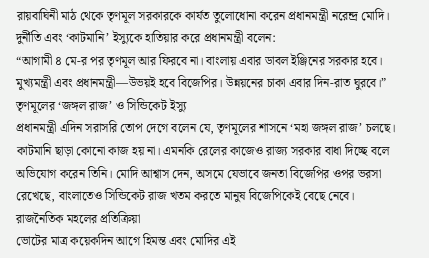রায়বাঘিনী মাঠ থেকে তৃণমূল সরকারকে কার্যত তুলোধোনা করেন প্রধানমন্ত্রী নরেন্দ্র মোদি। দুর্নীতি এবং ‘কাটমানি’ ইস্যুকে হাতিয়ার করে প্রধানমন্ত্রী বলেন:
“আগামী ৪ মে-র পর তৃণমূল আর ফিরবে না। বাংলায় এবার ডাবল ইঞ্জিনের সরকার হবে। মুখ্যমন্ত্রী এবং প্রধানমন্ত্রী—উভয়ই হবে বিজেপির। উন্নয়নের চাকা এবার দিন-রাত ঘুরবে।”
তৃণমূলের ‘জঙ্গল রাজ’ ও সিন্ডিকেট ইস্যু
প্রধানমন্ত্রী এদিন সরাসরি তোপ দেগে বলেন যে, তৃণমূলের শাসনে ‘মহা জঙ্গল রাজ’ চলছে। কাটমানি ছাড়া কোনো কাজ হয় না। এমনকি রেলের কাজেও রাজ্য সরকার বাধা দিচ্ছে বলে অভিযোগ করেন তিনি। মোদি আশ্বাস দেন, অসমে যেভাবে জনতা বিজেপির ওপর ভরসা রেখেছে, বাংলাতেও সিন্ডিকেট রাজ খতম করতে মানুষ বিজেপিকেই বেছে নেবে।
রাজনৈতিক মহলের প্রতিক্রিয়া
ভোটের মাত্র কয়েকদিন আগে হিমন্ত এবং মোদির এই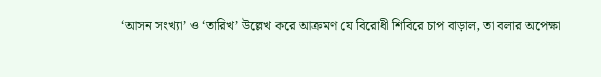‘আসন সংখ্যা’ ও ‘তারিখ’ উল্লেখ করে আক্রমণ যে বিরোধী শিবিরে চাপ বাড়াল, তা বলার অপেক্ষা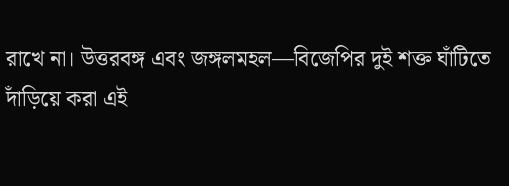রাখে না। উত্তরবঙ্গ এবং জঙ্গলমহল—বিজেপির দুই শক্ত ঘাঁটিতে দাঁড়িয়ে করা এই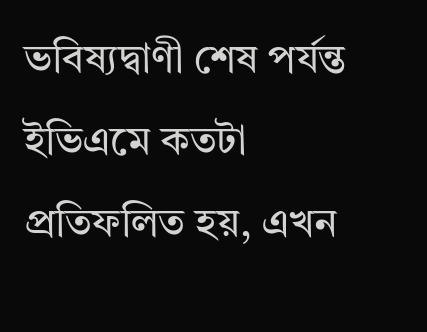ভবিষ্যদ্বাণী শেষ পর্যন্ত ইভিএমে কতটা প্রতিফলিত হয়, এখন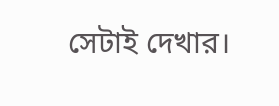সেটাই দেখার।